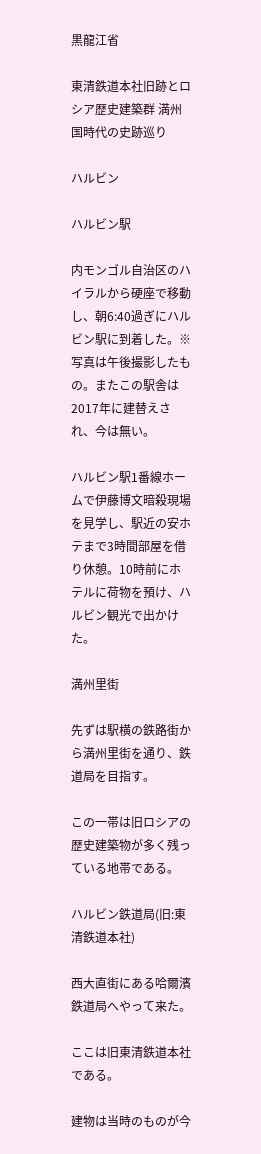黒龍江省

東清鉄道本社旧跡とロシア歴史建築群 満州国時代の史跡巡り

ハルビン

ハルビン駅

内モンゴル自治区のハイラルから硬座で移動し、朝6:40過ぎにハルビン駅に到着した。※写真は午後撮影したもの。またこの駅舎は2017年に建替えされ、今は無い。

ハルビン駅1番線ホームで伊藤博文暗殺現場を見学し、駅近の安ホテまで3時間部屋を借り休憩。10時前にホテルに荷物を預け、ハルビン観光で出かけた。

満州里街

先ずは駅横の鉄路街から満州里街を通り、鉄道局を目指す。

この一帯は旧ロシアの歴史建築物が多く残っている地帯である。

ハルビン鉄道局(旧:東清鉄道本社)

西大直街にある哈爾濱鉄道局へやって来た。

ここは旧東清鉄道本社である。

建物は当時のものが今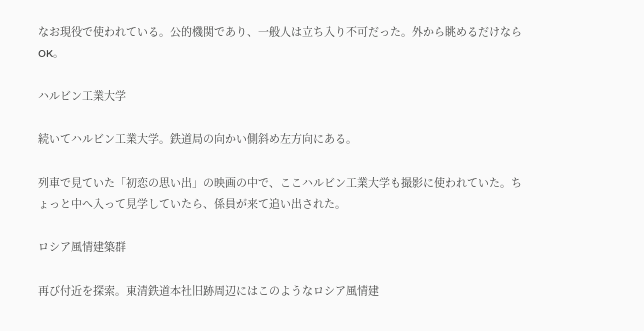なお現役で使われている。公的機関であり、一般人は立ち入り不可だった。外から眺めるだけならOK。

ハルビン工業大学

続いてハルビン工業大学。鉄道局の向かい側斜め左方向にある。

列車で見ていた「初恋の思い出」の映画の中で、ここハルビン工業大学も撮影に使われていた。ちょっと中へ入って見学していたら、係員が来て追い出された。

ロシア風情建築群

再び付近を探索。東清鉄道本社旧跡周辺にはこのようなロシア風情建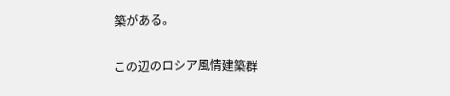築がある。

この辺のロシア風情建築群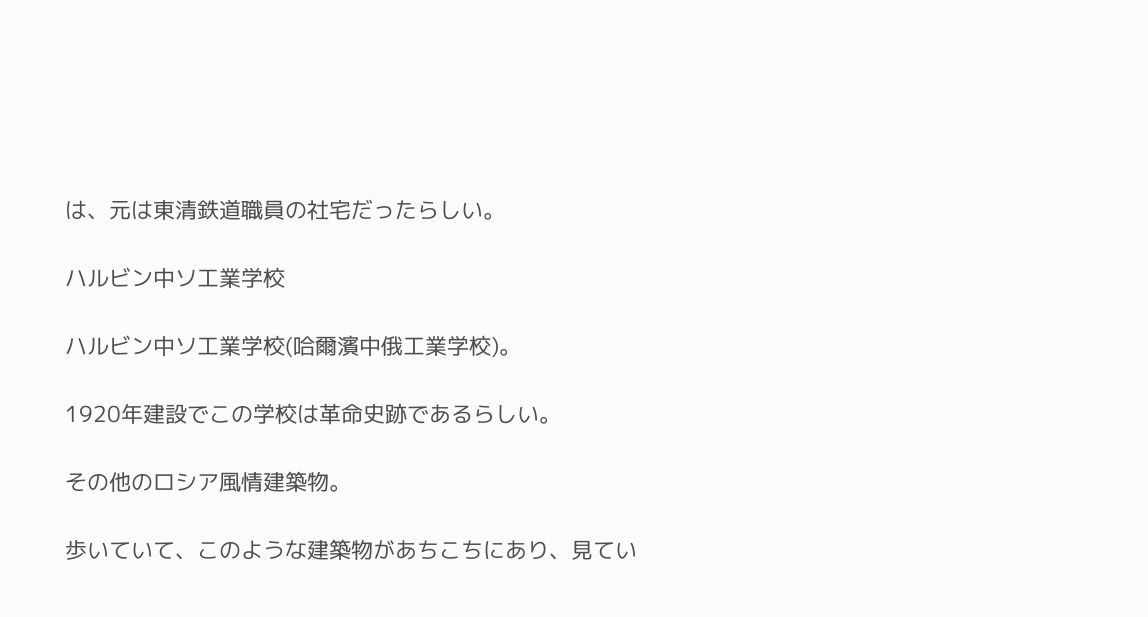は、元は東清鉄道職員の社宅だったらしい。

ハルビン中ソ工業学校

ハルビン中ソ工業学校(哈爾濱中俄工業学校)。

1920年建設でこの学校は革命史跡であるらしい。

その他のロシア風情建築物。

歩いていて、このような建築物があちこちにあり、見てい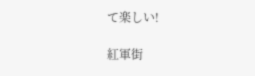て楽しい!

紅軍街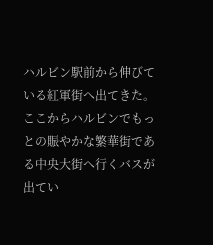ハルビン駅前から伸びている紅軍街へ出てきた。ここからハルビンでもっとの賑やかな繁華街である中央大街へ行くバスが出てい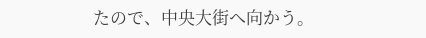たので、中央大街へ向かう。